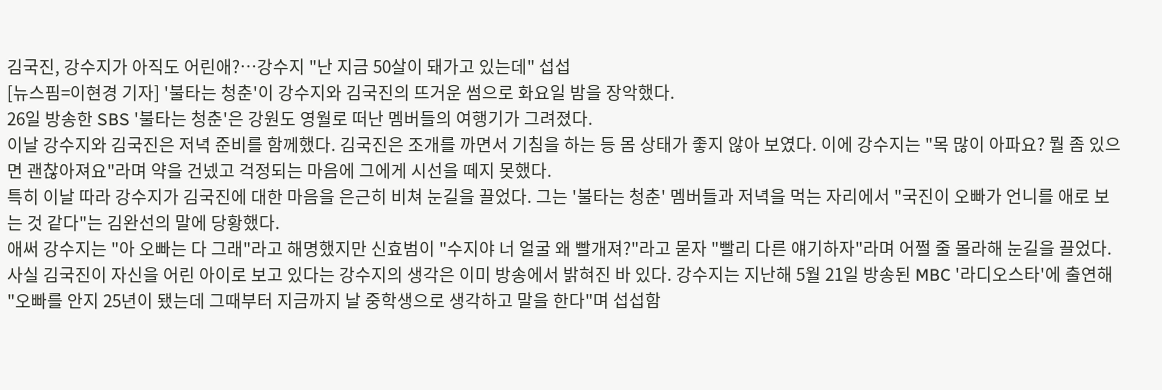김국진, 강수지가 아직도 어린애?…강수지 "난 지금 50살이 돼가고 있는데" 섭섭
[뉴스핌=이현경 기자] '불타는 청춘'이 강수지와 김국진의 뜨거운 썸으로 화요일 밤을 장악했다.
26일 방송한 SBS '불타는 청춘'은 강원도 영월로 떠난 멤버들의 여행기가 그려졌다.
이날 강수지와 김국진은 저녁 준비를 함께했다. 김국진은 조개를 까면서 기침을 하는 등 몸 상태가 좋지 않아 보였다. 이에 강수지는 "목 많이 아파요? 뭘 좀 있으면 괜찮아져요"라며 약을 건넸고 걱정되는 마음에 그에게 시선을 떼지 못했다.
특히 이날 따라 강수지가 김국진에 대한 마음을 은근히 비쳐 눈길을 끌었다. 그는 '불타는 청춘' 멤버들과 저녁을 먹는 자리에서 "국진이 오빠가 언니를 애로 보는 것 같다"는 김완선의 말에 당황했다.
애써 강수지는 "아 오빠는 다 그래"라고 해명했지만 신효범이 "수지야 너 얼굴 왜 빨개져?"라고 묻자 "빨리 다른 얘기하자"라며 어쩔 줄 몰라해 눈길을 끌었다.
사실 김국진이 자신을 어린 아이로 보고 있다는 강수지의 생각은 이미 방송에서 밝혀진 바 있다. 강수지는 지난해 5월 21일 방송된 MBC '라디오스타'에 출연해 "오빠를 안지 25년이 됐는데 그때부터 지금까지 날 중학생으로 생각하고 말을 한다"며 섭섭함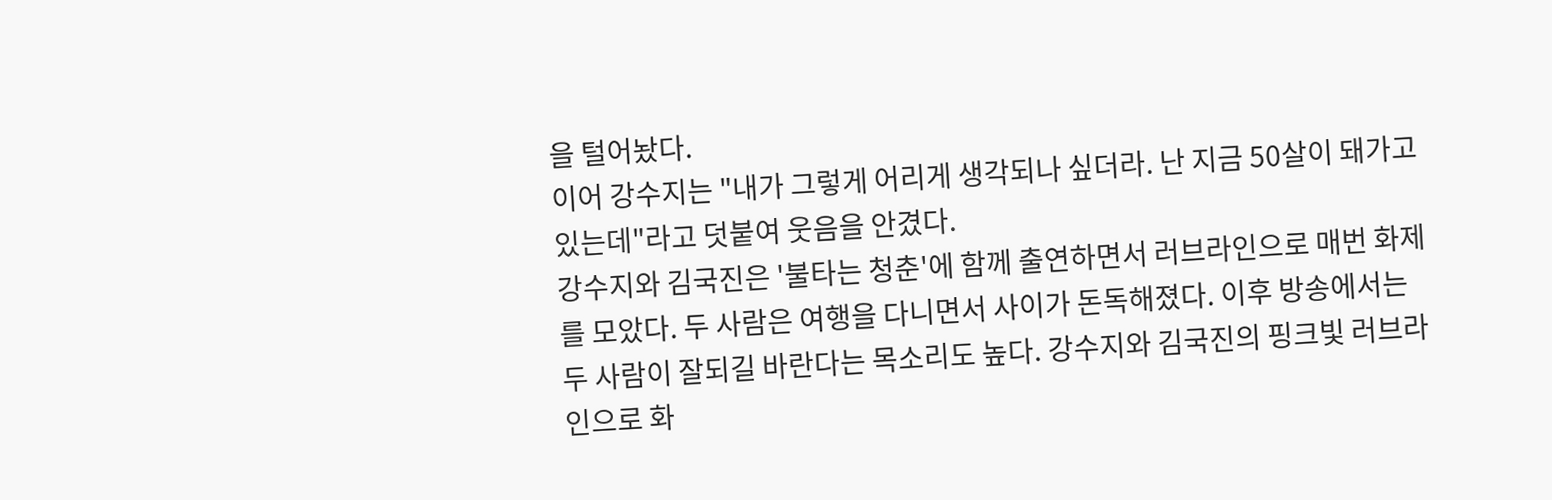을 털어놨다.
이어 강수지는 "내가 그렇게 어리게 생각되나 싶더라. 난 지금 50살이 돼가고 있는데"라고 덧붙여 웃음을 안겼다.
강수지와 김국진은 '불타는 청춘'에 함께 출연하면서 러브라인으로 매번 화제를 모았다. 두 사람은 여행을 다니면서 사이가 돈독해졌다. 이후 방송에서는 두 사람이 잘되길 바란다는 목소리도 높다. 강수지와 김국진의 핑크빛 러브라인으로 화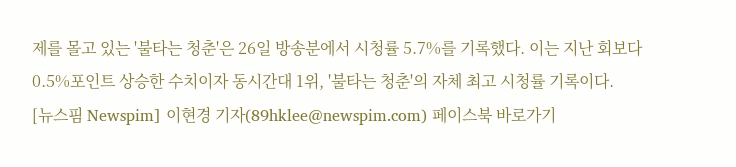제를 몰고 있는 '불타는 청춘'은 26일 방송분에서 시청률 5.7%를 기록했다. 이는 지난 회보다 0.5%포인트 상승한 수치이자 동시간대 1위, '불타는 청춘'의 자체 최고 시청률 기록이다.
[뉴스핌 Newspim] 이현경 기자(89hklee@newspim.com) 페이스북 바로가기